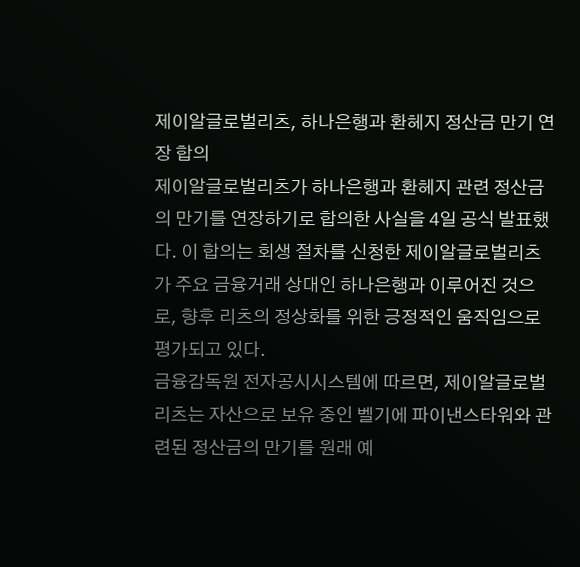제이알글로벌리츠, 하나은행과 환헤지 정산금 만기 연장 합의
제이알글로벌리츠가 하나은행과 환헤지 관련 정산금의 만기를 연장하기로 합의한 사실을 4일 공식 발표했다. 이 합의는 회생 절차를 신청한 제이알글로벌리츠가 주요 금융거래 상대인 하나은행과 이루어진 것으로, 향후 리츠의 정상화를 위한 긍정적인 움직임으로 평가되고 있다.
금융감독원 전자공시시스템에 따르면, 제이알글로벌리츠는 자산으로 보유 중인 벨기에 파이낸스타워와 관련된 정산금의 만기를 원래 예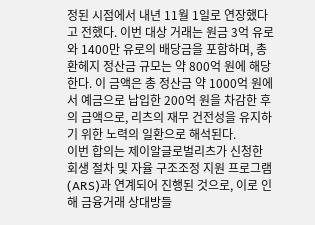정된 시점에서 내년 11월 1일로 연장했다고 전했다. 이번 대상 거래는 원금 3억 유로와 1400만 유로의 배당금을 포함하며, 총 환헤지 정산금 규모는 약 800억 원에 해당한다. 이 금액은 총 정산금 약 1000억 원에서 예금으로 납입한 200억 원을 차감한 후의 금액으로, 리츠의 재무 건전성을 유지하기 위한 노력의 일환으로 해석된다.
이번 합의는 제이알글로벌리츠가 신청한 회생 절차 및 자율 구조조정 지원 프로그램(ARS)과 연계되어 진행된 것으로, 이로 인해 금융거래 상대방들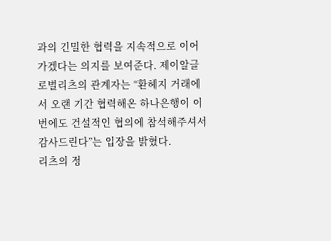과의 긴밀한 협력을 지속적으로 이어가겠다는 의지를 보여준다. 제이알글로벌리츠의 관계자는 “환헤지 거래에서 오랜 기간 협력해온 하나은행이 이번에도 건설적인 협의에 참석해주셔서 감사드린다”는 입장을 밝혔다.
리츠의 정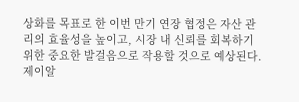상화를 목표로 한 이번 만기 연장 협정은 자산 관리의 효율성을 높이고, 시장 내 신뢰를 회복하기 위한 중요한 발걸음으로 작용할 것으로 예상된다. 제이알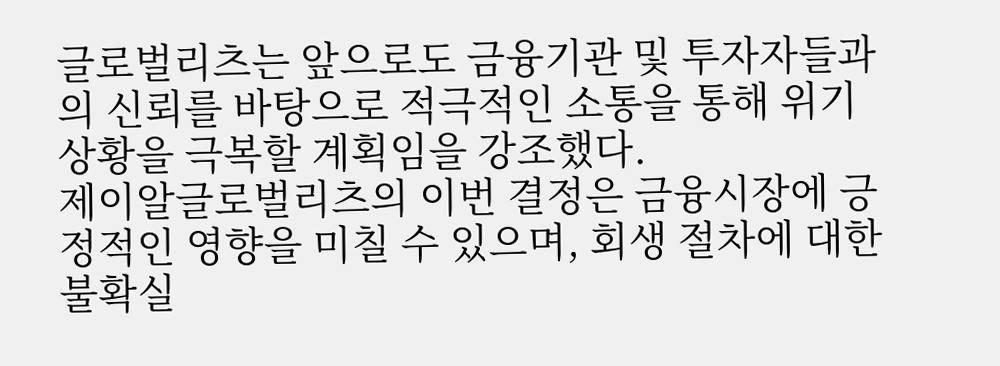글로벌리츠는 앞으로도 금융기관 및 투자자들과의 신뢰를 바탕으로 적극적인 소통을 통해 위기 상황을 극복할 계획임을 강조했다.
제이알글로벌리츠의 이번 결정은 금융시장에 긍정적인 영향을 미칠 수 있으며, 회생 절차에 대한 불확실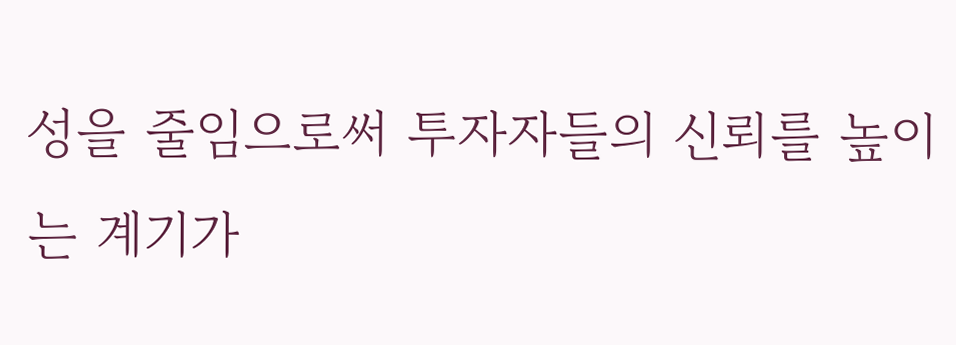성을 줄임으로써 투자자들의 신뢰를 높이는 계기가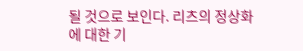될 것으로 보인다. 리츠의 정상화에 대한 기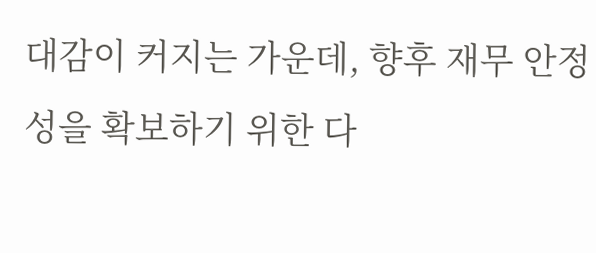대감이 커지는 가운데, 향후 재무 안정성을 확보하기 위한 다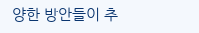양한 방안들이 추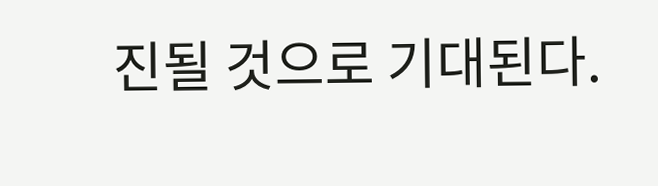진될 것으로 기대된다.